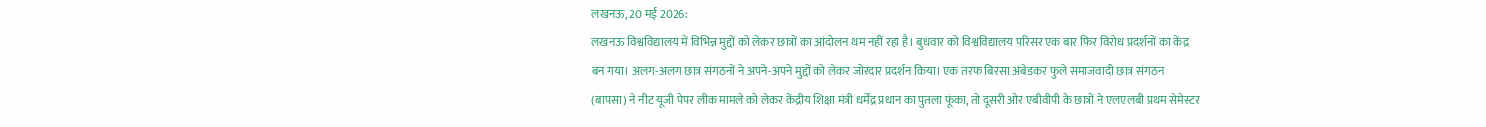लखनऊ, 20 मई 2026:
लखनऊ विश्वविद्यालय में विभिन्न मुद्दों को लेकर छात्रों का आंदोलन थम नहीं रहा है। बुधवार को विश्वविद्यालय परिसर एक बार फिर विरोध प्रदर्शनों का केंद्र बन गया। अलग-अलग छात्र संगठनों ने अपने-अपने मुद्दों को लेकर जोरदार प्रदर्शन किया। एक तरफ बिरसा अंबेडकर फुले समाजवादी छात्र संगठन (बापसा) ने नीट यूजी पेपर लीक मामले को लेकर केंद्रीय शिक्षा मंत्री धर्मेंद्र प्रधान का पुतला फूंका, तो दूसरी ओर एबीवीपी के छात्रों ने एलएलबी प्रथम सेमेस्टर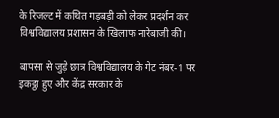के रिजल्ट में कथित गड़बड़ी को लेकर प्रदर्शन कर विश्वविद्यालय प्रशासन के खिलाफ नारेबाजी की।

बापसा से जुड़े छात्र विश्वविद्यालय के गेट नंबर-1 पर इकट्ठा हुए और केंद्र सरकार के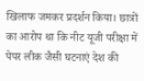खिलाफ जमकर प्रदर्शन किया। छात्रों का आरोप था कि नीट यूजी परीक्षा में पेपर लीक जैसी घटनाएं देश की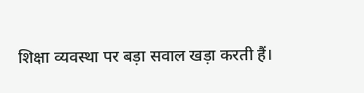शिक्षा व्यवस्था पर बड़ा सवाल खड़ा करती हैं।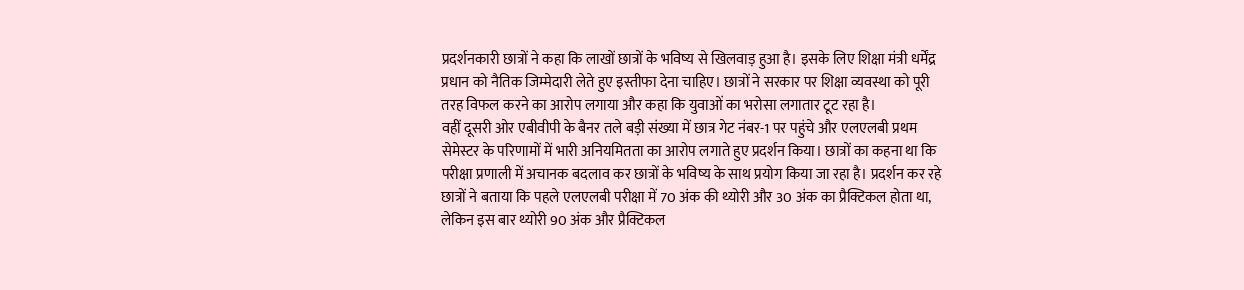प्रदर्शनकारी छात्रों ने कहा कि लाखों छात्रों के भविष्य से खिलवाड़ हुआ है। इसके लिए शिक्षा मंत्री धर्मेंद्र प्रधान को नैतिक जिम्मेदारी लेते हुए इस्तीफा देना चाहिए। छात्रों ने सरकार पर शिक्षा व्यवस्था को पूरी तरह विफल करने का आरोप लगाया और कहा कि युवाओं का भरोसा लगातार टूट रहा है।
वहीं दूसरी ओर एबीवीपी के बैनर तले बड़ी संख्या में छात्र गेट नंबर-1 पर पहुंचे और एलएलबी प्रथम सेमेस्टर के परिणामों में भारी अनियमितता का आरोप लगाते हुए प्रदर्शन किया। छात्रों का कहना था कि परीक्षा प्रणाली में अचानक बदलाव कर छात्रों के भविष्य के साथ प्रयोग किया जा रहा है। प्रदर्शन कर रहे छात्रों ने बताया कि पहले एलएलबी परीक्षा में 70 अंक की थ्योरी और 30 अंक का प्रैक्टिकल होता था, लेकिन इस बार थ्योरी 90 अंक और प्रैक्टिकल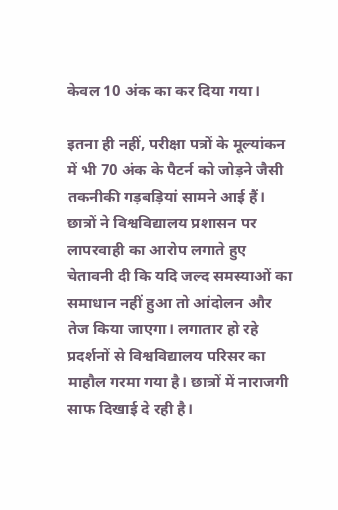केवल 10 अंक का कर दिया गया।

इतना ही नहीं, परीक्षा पत्रों के मूल्यांकन में भी 70 अंक के पैटर्न को जोड़ने जैसी तकनीकी गड़बड़ियां सामने आई हैं। छात्रों ने विश्वविद्यालय प्रशासन पर लापरवाही का आरोप लगाते हुए चेतावनी दी कि यदि जल्द समस्याओं का समाधान नहीं हुआ तो आंदोलन और तेज किया जाएगा। लगातार हो रहे प्रदर्शनों से विश्वविद्यालय परिसर का माहौल गरमा गया है। छात्रों में नाराजगी साफ दिखाई दे रही है।